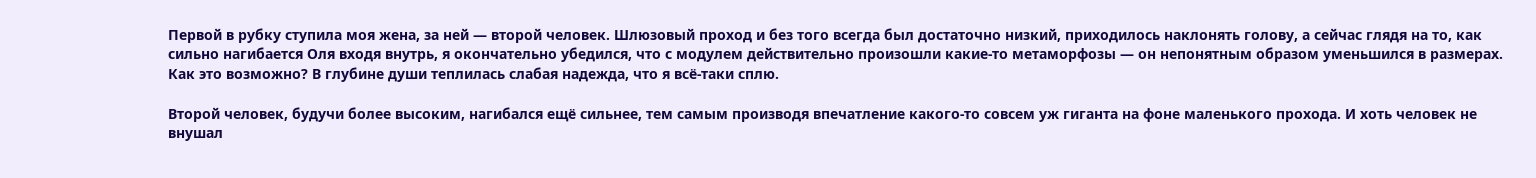Первой в рубку ступила моя жена, за ней — второй человек. Шлюзовый проход и без того всегда был достаточно низкий, приходилось наклонять голову, а сейчас глядя на то, как сильно нагибается Оля входя внутрь, я окончательно убедился, что с модулем действительно произошли какие-то метаморфозы — он непонятным образом уменьшился в размерах. Как это возможно? В глубине души теплилась слабая надежда, что я всё-таки сплю.

Второй человек, будучи более высоким, нагибался ещё сильнее, тем самым производя впечатление какого-то совсем уж гиганта на фоне маленького прохода. И хоть человек не внушал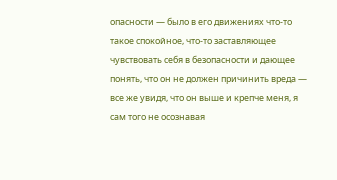опасности — было в его движениях что-то такое спокойное, что-то заставляющее чувствовать себя в безопасности и дающее понять, что он не должен причинить вреда — все же увидя, что он выше и крепче меня, я сам того не осознавая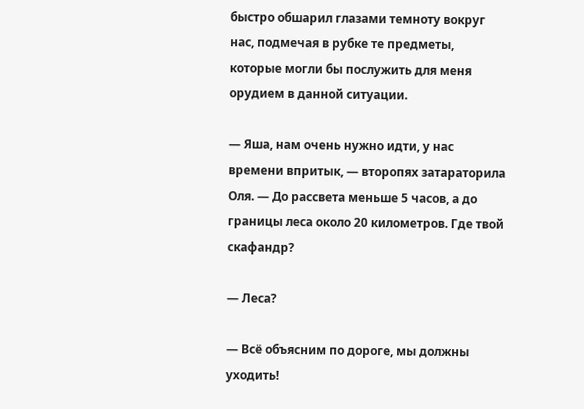быстро обшарил глазами темноту вокруг нас, подмечая в рубке те предметы, которые могли бы послужить для меня орудием в данной ситуации.

— Яша, нам очень нужно идти, у нас времени впритык, — второпях затараторила Оля. — До рассвета меньше 5 часов, а до границы леса около 20 километров. Где твой скафандр?

— Леса?

— Всё объясним по дороге, мы должны уходить!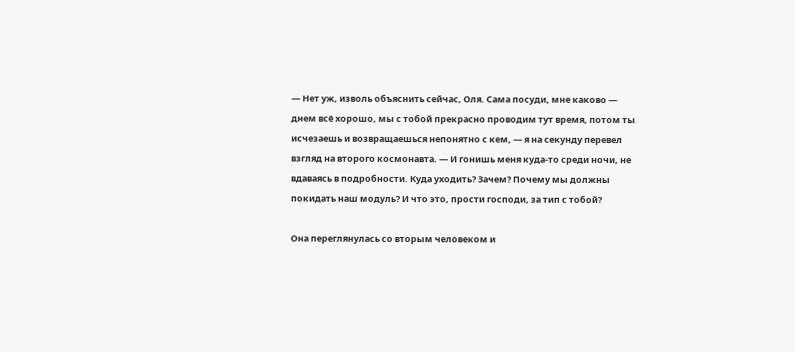— Нет уж, изволь объяснить сейчас, Оля. Сама посуди, мне каково — днем всё хорошо, мы с тобой прекрасно проводим тут время, потом ты исчезаешь и возвращаешься непонятно с кем, — я на секунду перевел взгляд на второго космонавта. — И гонишь меня куда-то среди ночи, не вдаваясь в подробности. Куда уходить? Зачем? Почему мы должны покидать наш модуль? И что это, прости господи, за тип с тобой?

Она переглянулась со вторым человеком и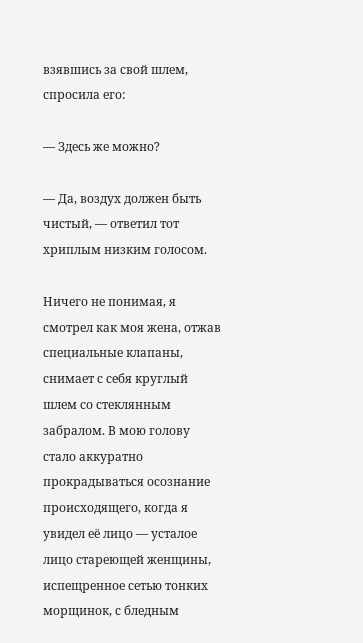взявшись за свой шлем, спросила его:

— Здесь же можно?

— Да, воздух должен быть чистый, — ответил тот хриплым низким голосом.

Ничего не понимая, я смотрел как моя жена, отжав специальные клапаны, снимает с себя круглый шлем со стеклянным забралом. В мою голову стало аккуратно прокрадываться осознание происходящего, когда я увидел её лицо — усталое лицо стареющей женщины, испещренное сетью тонких морщинок, с бледным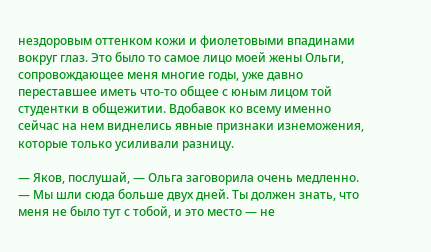нездоровым оттенком кожи и фиолетовыми впадинами вокруг глаз. Это было то самое лицо моей жены Ольги, сопровождающее меня многие годы, уже давно переставшее иметь что-то общее с юным лицом той студентки в общежитии. Вдобавок ко всему именно сейчас на нем виднелись явные признаки изнеможения, которые только усиливали разницу.

— Яков, послушай, — Ольга заговорила очень медленно. — Мы шли сюда больше двух дней. Ты должен знать, что меня не было тут с тобой, и это место — не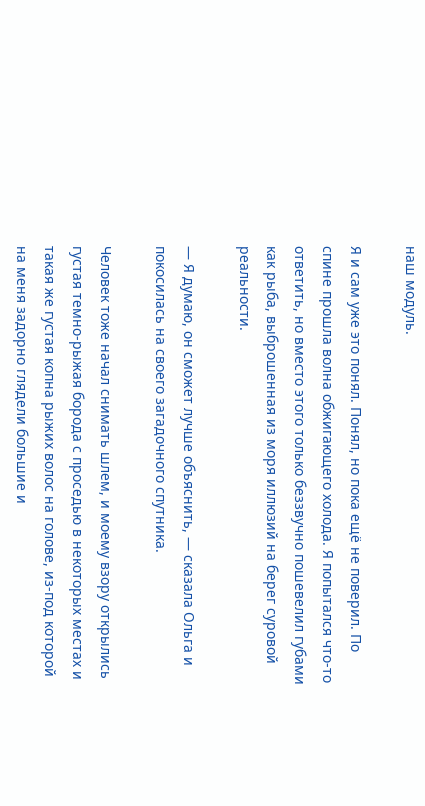наш модуль.

Я и сам уже это понял. Понял, но пока ещё не поверил. По спине прошла волна обжигающего холода. Я попытался что-то ответить, но вместо этого только беззвучно пошевелил губами как рыба, выброшенная из моря иллюзий на берег суровой реальности.

— Я думаю, он сможет лучше объяснить, — сказала Ольга и покосилась на своего загадочного спутника.

Человек тоже начал снимать шлем, и моему взору открылись густая темно-рыжая борода с проседью в некоторых местах и такая же густая копна рыжих волос на голове, из-под которой на меня задорно глядели большие и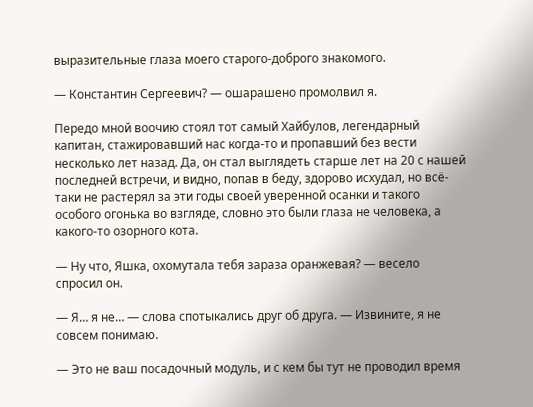выразительные глаза моего старого-доброго знакомого.

— Константин Сергеевич? — ошарашено промолвил я.

Передо мной воочию стоял тот самый Хайбулов, легендарный капитан, стажировавший нас когда-то и пропавший без вести несколько лет назад. Да, он стал выглядеть старше лет на 20 с нашей последней встречи, и видно, попав в беду, здорово исхудал, но всё-таки не растерял за эти годы своей уверенной осанки и такого особого огонька во взгляде, словно это были глаза не человека, а какого-то озорного кота.

— Ну что, Яшка, охомутала тебя зараза оранжевая? — весело спросил он.

— Я… я не… — слова спотыкались друг об друга. — Извините, я не совсем понимаю.

— Это не ваш посадочный модуль, и с кем бы тут не проводил время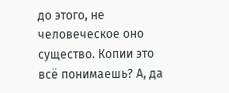до этого, не человеческое оно существо. Копии это всё понимаешь? А, да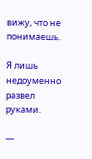вижу, что не понимаешь.

Я лишь недоуменно развел руками.

—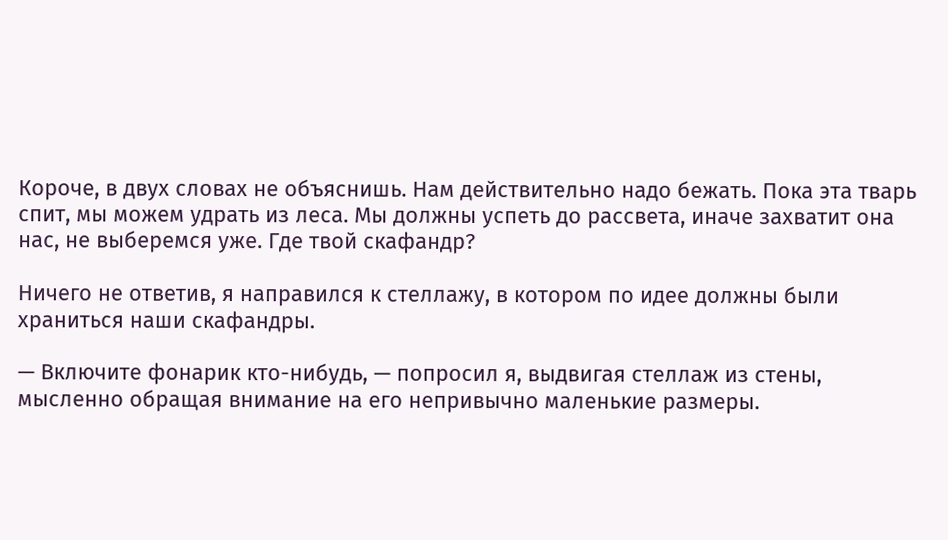Короче, в двух словах не объяснишь. Нам действительно надо бежать. Пока эта тварь спит, мы можем удрать из леса. Мы должны успеть до рассвета, иначе захватит она нас, не выберемся уже. Где твой скафандр?

Ничего не ответив, я направился к стеллажу, в котором по идее должны были храниться наши скафандры.

— Включите фонарик кто-нибудь, — попросил я, выдвигая стеллаж из стены, мысленно обращая внимание на его непривычно маленькие размеры.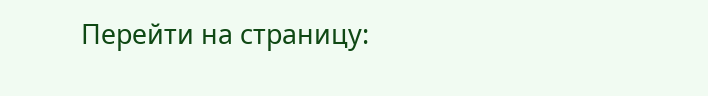Перейти на страницу: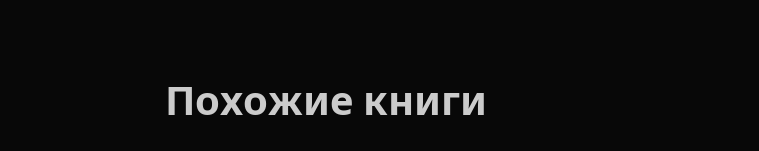Похожие книги